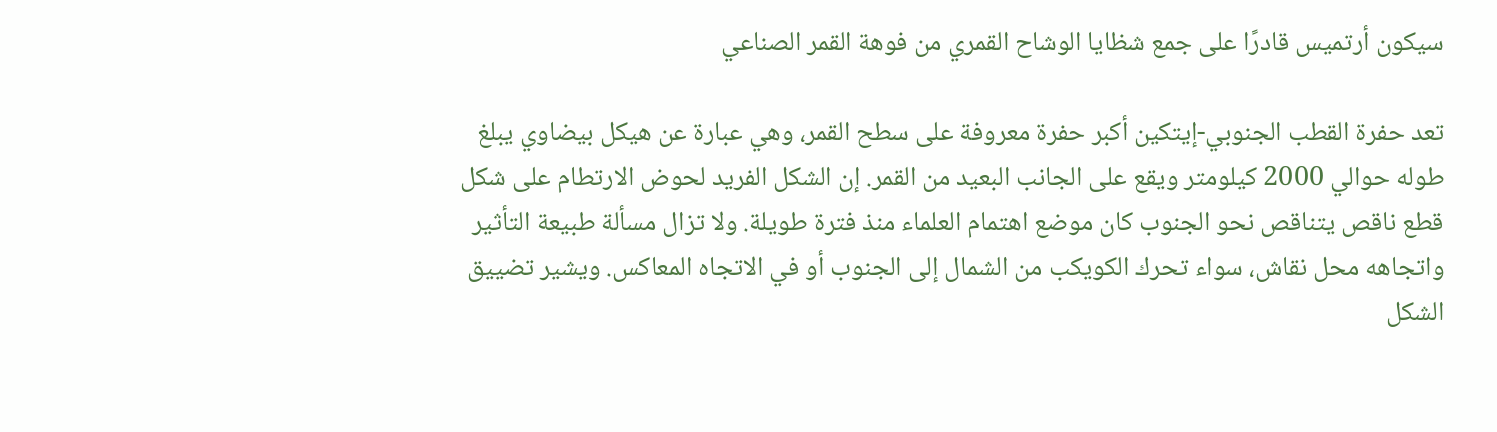سيكون أرتميس قادرًا على جمع شظايا الوشاح القمري من فوهة القمر الصناعي

تعد حفرة القطب الجنوبي-إيتكين أكبر حفرة معروفة على سطح القمر، وهي عبارة عن هيكل بيضاوي يبلغ طوله حوالي 2000 كيلومتر ويقع على الجانب البعيد من القمر. إن الشكل الفريد لحوض الارتطام على شكل قطع ناقص يتناقص نحو الجنوب كان موضع اهتمام العلماء منذ فترة طويلة. ولا تزال مسألة طبيعة التأثير واتجاهه محل نقاش، سواء تحرك الكويكب من الشمال إلى الجنوب أو في الاتجاه المعاكس. ويشير تضييق الشكل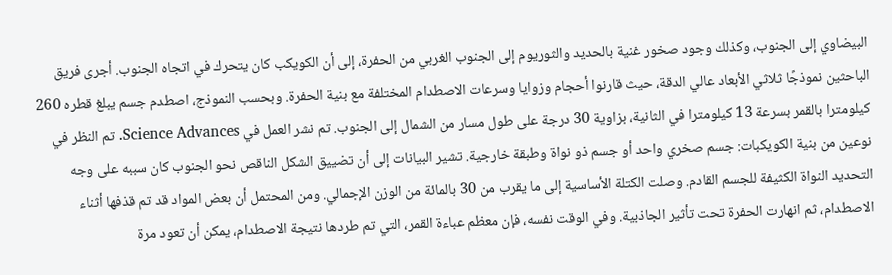البيضاوي إلى الجنوب، وكذلك وجود صخور غنية بالحديد والثوريوم إلى الجنوب الغربي من الحفرة، إلى أن الكويكب كان يتحرك في اتجاه الجنوب. أجرى فريق الباحثين نموذجًا ثلاثي الأبعاد عالي الدقة، حيث قارنوا أحجام وزوايا وسرعات الاصطدام المختلفة مع بنية الحفرة. وبحسب النموذج، اصطدم جسم يبلغ قطره 260 كيلومترا بالقمر بسرعة 13 كيلومترا في الثانية، بزاوية 30 درجة على طول مسار من الشمال إلى الجنوب. تم نشر العمل في Science Advances. تم النظر في نوعين من بنية الكويكبات: جسم صخري واحد أو جسم ذو نواة وطبقة خارجية. تشير البيانات إلى أن تضييق الشكل الناقص نحو الجنوب كان سببه على وجه التحديد النواة الكثيفة للجسم القادم. وصلت الكتلة الأساسية إلى ما يقرب من 30 بالمائة من الوزن الإجمالي. ومن المحتمل أن بعض المواد قد تم قذفها أثناء الاصطدام، ثم انهارت الحفرة تحت تأثير الجاذبية. وفي الوقت نفسه، فإن معظم عباءة القمر، التي تم طردها نتيجة الاصطدام، يمكن أن تعود مرة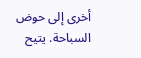أخرى إلى حوض السباحة. يتيح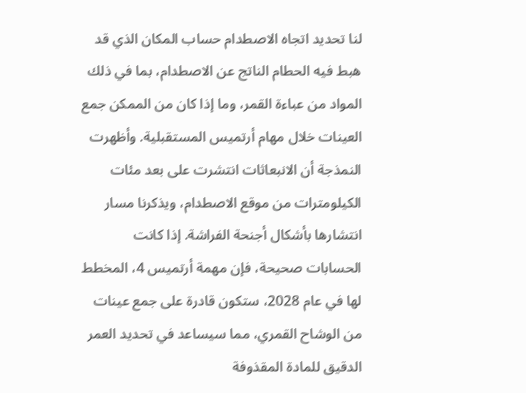لنا تحديد اتجاه الاصطدام حساب المكان الذي قد هبط فيه الحطام الناتج عن الاصطدام، بما في ذلك المواد من عباءة القمر، وما إذا كان من الممكن جمع العينات خلال مهام أرتميس المستقبلية. وأظهرت النمذجة أن الانبعاثات انتشرت على بعد مئات الكيلومترات من موقع الاصطدام، ويذكرنا مسار انتشارها بأشكال أجنحة الفراشة. إذا كانت الحسابات صحيحة، فإن مهمة أرتميس 4، المخطط لها في عام 2028، ستكون قادرة على جمع عينات من الوشاح القمري، مما سيساعد في تحديد العمر الدقيق للمادة المقذوفة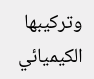وتركيبها الكيميائي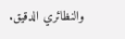والنظائري الدقيق.